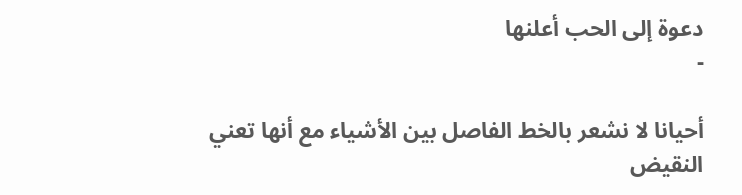دعوة إلى الحب أعلنها
-

أحيانا لا نشعر بالخط الفاصل بين الأشياء مع أنها تعني النقيض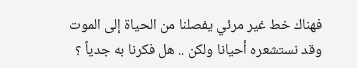فهناك خط غير مرئي يفصلنا من الحياة إلى الموت وقد نستشعره أحيانا ولكن .. هل فكرنا به جدياً ؟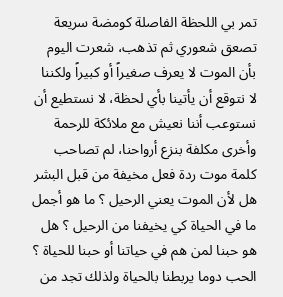تمر بي اللحظة الفاصلة كومضة سريعة تصعق شعوري ثم تذهب، شعرت اليوم بأن الموت لا يعرف صغيراً أو كبيراً ولكننا لا نتوقع أن يأتينا بأي لحظة، لا نستطيع أن نستوعب أننا نعيش مع ملائكة للرحمة وأخرى مكلفة بنزع أرواحنا، لم تصاحب كلمة موت ردة فعل مخيفة من قبل البشر هل لأن الموت يعني الرحيل ؟ ما هو أجمل ما في الحياة كي يخيفنا من الرحيل ؟ هل هو حبنا لمن هم في حياتنا أو حبنا للحياة ؟ الحب دوما يربطنا بالحياة ولذلك تجد من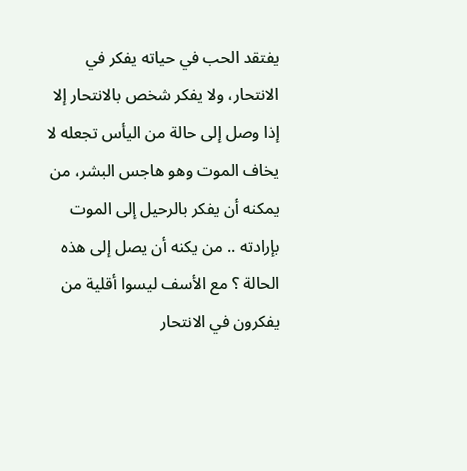يفتقد الحب في حياته يفكر في الانتحار، ولا يفكر شخص بالانتحار إلا إذا وصل إلى حالة من اليأس تجعله لا يخاف الموت وهو هاجس البشر، من يمكنه أن يفكر بالرحيل إلى الموت بإرادته .. من يكنه أن يصل إلى هذه الحالة ؟ مع الأسف ليسوا أقلية من يفكرون في الانتحار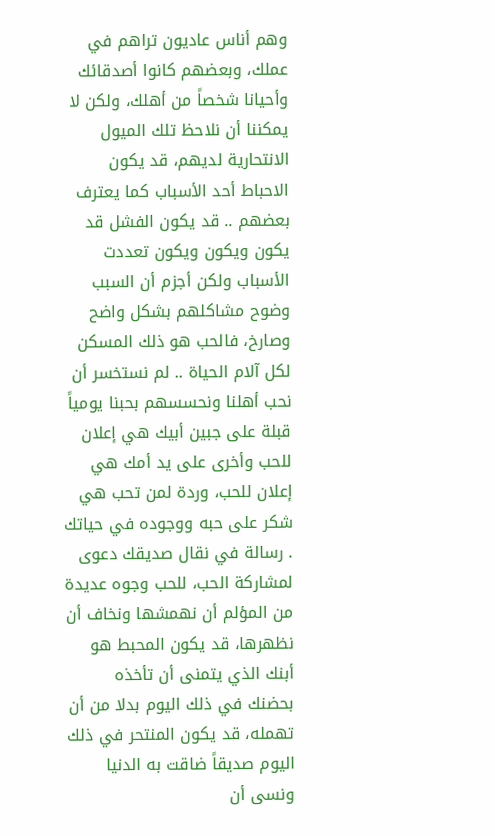وهم أناس عاديون تراهم في عملك، وبعضهم كانوا أصدقائك وأحيانا شخصاً من أهلك، ولكن لا يمكننا أن نلاحظ تلك الميول الانتحارية لديهم، قد يكون الاحباط أحد الأسباب كما يعترف بعضهم .. قد يكون الفشل قد يكون ويكون ويكون تعددت الأسباب ولكن أجزم أن السبب وضوح مشاكلهم بشكل واضح وصارخ، فالحب هو ذلك المسكن لكل آلام الحياة .. لم نستخسر أن نحب أهلنا ونحسسهم بحبنا يومياً قبلة على جبين أبيك هي إعلان للحب وأخرى على يد أمك هي إعلان للحب، وردة لمن تحب هي شكر على حبه ووجوده في حياتك . رسالة في نقال صديقك دعوى لمشاركة الحب، للحب وجوه عديدة من المؤلم أن نهمشها ونخاف أن نظهرها، قد يكون المحبط هو أبنك الذي يتمنى أن تأخذه بحضنك في ذلك اليوم بدلا من أن تهمله، قد يكون المنتحر في ذلك اليوم صديقاً ضاقت به الدنيا ونسى أن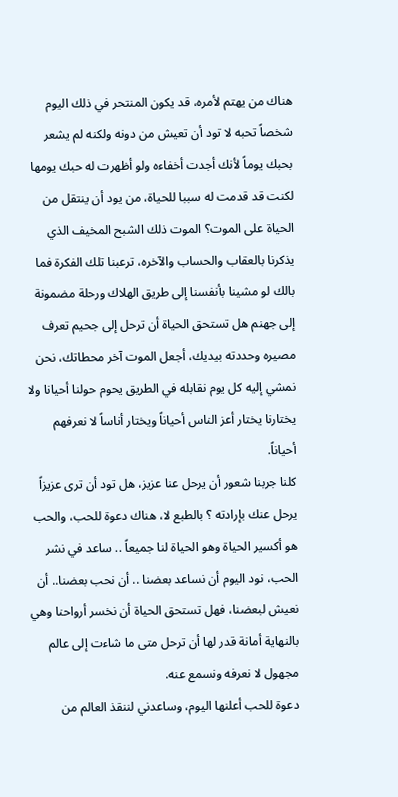هناك من يهتم لأمره، قد يكون المنتحر في ذلك اليوم شخصاً تحبه لا تود أن تعيش من دونه ولكنه لم يشعر بحبك يوماً لأنك أجدت أخفاءه ولو أظهرت له حبك يومها لكنت قد قدمت له سببا للحياة، من يود أن ينتقل من الحياة على الموت؟ الموت ذلك الشبح المخيف الذي يذكرنا بالعقاب والحساب والآخره، ترعبنا تلك الفكرة فما بالك لو مشينا بأنفسنا إلى طريق الهلاك ورحلة مضمونة إلى جهنم هل تستحق الحياة أن ترحل إلى جحيم تعرف مصيره وحددته بيديك، أجعل الموت آخر محطاتك، نحن نمشي إليه كل يوم نقابله في الطريق يحوم حولنا أحيانا ولا يختارنا يختار أعز الناس أحياناً ويختار أناساً لا نعرفهم أحياناً.
كلنا جربنا شعور أن يرحل عنا عزيز، هل تود أن ترى عزيزاً يرحل عنك بإرادته ؟ بالطبع لا، هناك دعوة للحب، والحب هو أكسير الحياة وهو الحياة لنا جميعاً .. ساعد في نشر الحب، نود اليوم أن نساعد بعضنا .. أن نحب بعضنا.. أن نعيش لبعضنا، فهل تستحق الحياة أن نخسر أرواحنا وهي بالنهاية أمانة قدر لها أن ترحل متى ما شاءت إلى عالم مجهول لا نعرفه ونسمع عنه.
دعوة للحب أعلنها اليوم، وساعدني لننقذ العالم من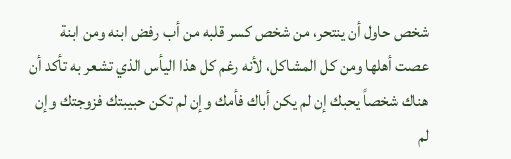شخص حاول أن ينتحر، من شخص كسر قلبه من أب رفض ابنه ومن ابنة عصت أهلها ومن كل المشاكل، لأنه رغم كل هذا اليأس الذي تشعر به تأكد أن هناك شخصاً يحبك إن لم يكن أباك فأمك وإن لم تكن حبيبتك فزوجتك وإن لم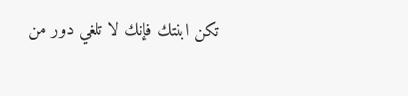تكن ابنتك فإنك لا تلغي دور من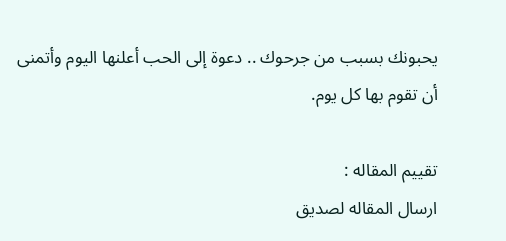يحبونك بسبب من جرحوك .. دعوة إلى الحب أعلنها اليوم وأتمنى أن تقوم بها كل يوم.

تقييم المقاله :
ارسال المقاله لصديق